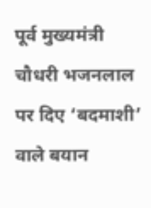पूर्व मुख्यमंत्री चौधरी भजनलाल पर दिए ‘बदमाशी’ वाले बयान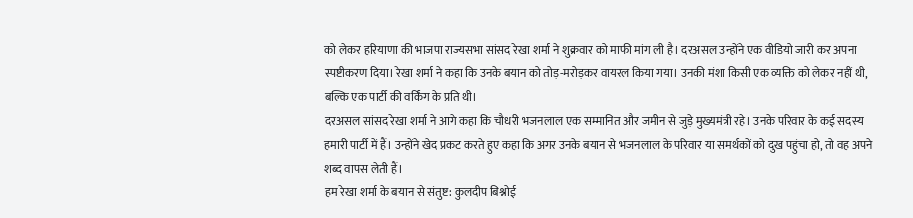को लेकर हरियाणा की भाजपा राज्यसभा सांसद रेखा शर्मा ने शुक्रवार को माफी मांग ली है। दरअसल उन्होंने एक वीडियो जारी कर अपना स्पष्टीकरण दिया। रेखा शर्मा ने कहा कि उनके बयान को तोड़-मरोड़कर वायरल किया गया। उनकी मंशा किसी एक व्यक्ति को लेकर नहीं थी, बल्कि एक पार्टी की वर्किंग के प्रति थी।
दरअसल सांसद रेखा शर्मा ने आगे कहा कि चौधरी भजनलाल एक सम्मानित और जमीन से जुड़े मुख्यमंत्री रहे। उनके परिवार के कई सदस्य हमारी पार्टी में हैं। उन्होंने खेद प्रकट करते हुए कहा कि अगर उनके बयान से भजनलाल के परिवार या समर्थकों को दुख पहुंचा हो, तो वह अपने शब्द वापस लेती हैं।
हम रेखा शर्मा के बयान से संतुष्ट: कुलदीप बिश्नोई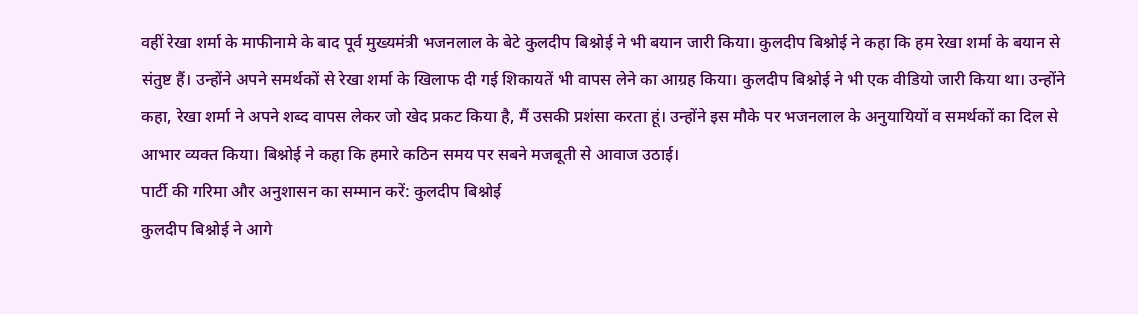वहीं रेखा शर्मा के माफीनामे के बाद पूर्व मुख्यमंत्री भजनलाल के बेटे कुलदीप बिश्नोई ने भी बयान जारी किया। कुलदीप बिश्नोई ने कहा कि हम रेखा शर्मा के बयान से संतुष्ट हैं। उन्होंने अपने समर्थकों से रेखा शर्मा के खिलाफ दी गई शिकायतें भी वापस लेने का आग्रह किया। कुलदीप बिश्नोई ने भी एक वीडियो जारी किया था। उन्होंने कहा, रेखा शर्मा ने अपने शब्द वापस लेकर जो खेद प्रकट किया है, मैं उसकी प्रशंसा करता हूं। उन्होंने इस मौके पर भजनलाल के अनुयायियों व समर्थकों का दिल से आभार व्यक्त किया। बिश्नोई ने कहा कि हमारे कठिन समय पर सबने मजबूती से आवाज उठाई।
पार्टी की गरिमा और अनुशासन का सम्मान करें: कुलदीप बिश्नोई
कुलदीप बिश्नोई ने आगे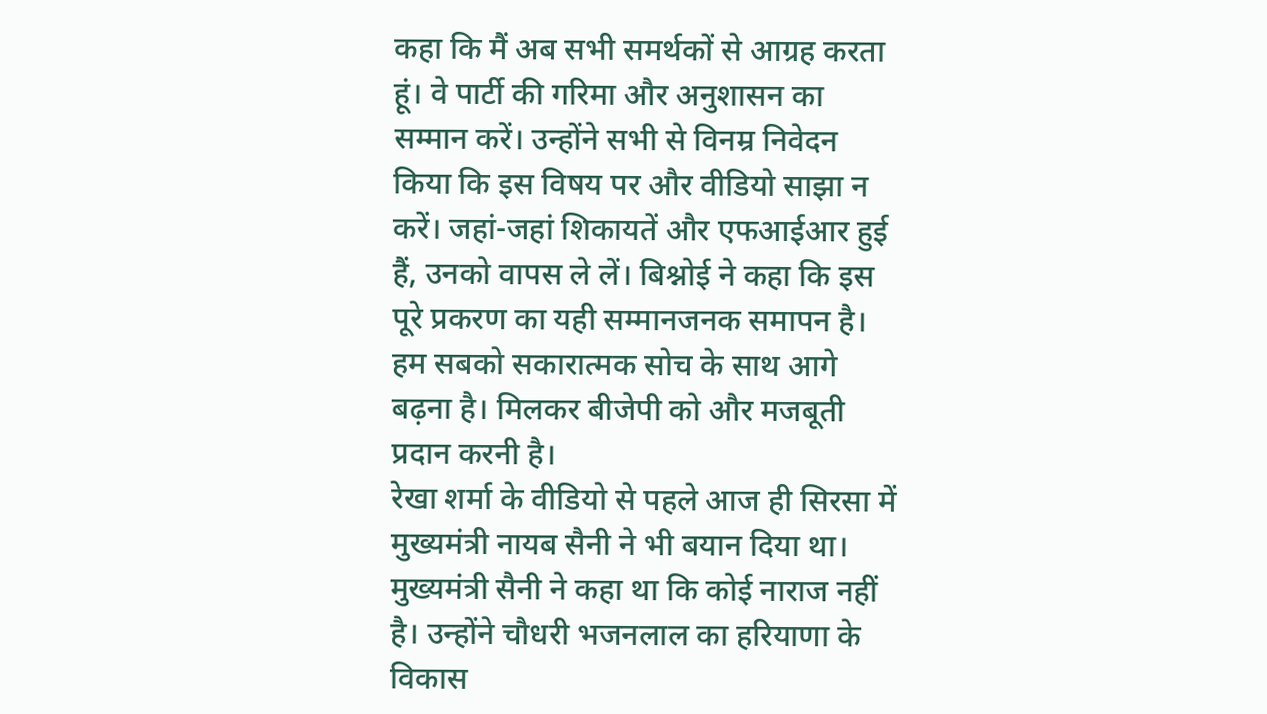कहा कि मैं अब सभी समर्थकों से आग्रह करता हूं। वे पार्टी की गरिमा और अनुशासन का सम्मान करें। उन्होंने सभी से विनम्र निवेदन किया कि इस विषय पर और वीडियो साझा न करें। जहां-जहां शिकायतें और एफआईआर हुई हैं, उनको वापस ले लें। बिश्नोई ने कहा कि इस पूरे प्रकरण का यही सम्मानजनक समापन है। हम सबको सकारात्मक सोच के साथ आगे बढ़ना है। मिलकर बीजेपी को और मजबूती प्रदान करनी है।
रेखा शर्मा के वीडियो से पहले आज ही सिरसा में मुख्यमंत्री नायब सैनी ने भी बयान दिया था। मुख्यमंत्री सैनी ने कहा था कि कोई नाराज नहीं है। उन्होंने चौधरी भजनलाल का हरियाणा के विकास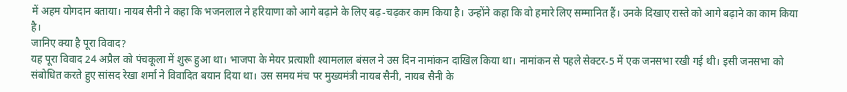में अहम योगदान बताया। नायब सैनी ने कहा कि भजनलाल ने हरियाणा को आगे बढ़ाने के लिए बढ़-चढ़कर काम किया है। उन्होंने कहा कि वो हमारे लिए सम्मानित हैं। उनके दिखाए रास्ते को आगे बढ़ाने का काम किया है।
जानिए क्या है पूरा विवाद?
यह पूरा विवाद 24 अप्रैल को पंचकूला में शुरू हुआ था। भाजपा के मेयर प्रत्याशी श्यामलाल बंसल ने उस दिन नामांकन दाखिल किया था। नामांकन से पहले सेक्टर-5 में एक जनसभा रखी गई थी। इसी जनसभा को संबोधित करते हुए सांसद रेखा शर्मा ने विवादित बयान दिया था। उस समय मंच पर मुख्यमंत्री नायब सैनी, नायब सैनी के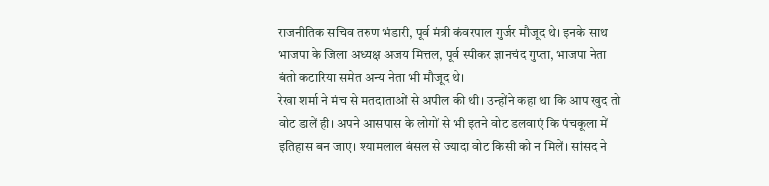राजनीतिक सचिव तरुण भंडारी, पूर्व मंत्री कंवरपाल गुर्जर मौजूद थे। इनके साथ भाजपा के जिला अध्यक्ष अजय मित्तल, पूर्व स्पीकर ज्ञानचंद गुप्ता, भाजपा नेता बंतो कटारिया समेत अन्य नेता भी मौजूद थे।
रेखा शर्मा ने मंच से मतदाताओं से अपील की थी। उन्होंने कहा था कि आप खुद तो वोट डालें ही। अपने आसपास के लोगों से भी इतने वोट डलवाएं कि पंचकूला में इतिहास बन जाए। श्यामलाल बंसल से ज्यादा वोट किसी को न मिलें। सांसद ने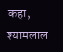कहा, श्यामलाल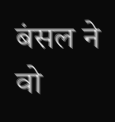बंसल ने वो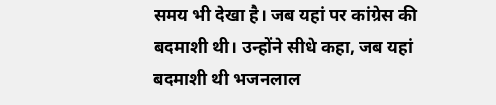समय भी देखा है। जब यहां पर कांग्रेस की बदमाशी थी। उन्होंने सीधे कहा, जब यहां बदमाशी थी भजनलाल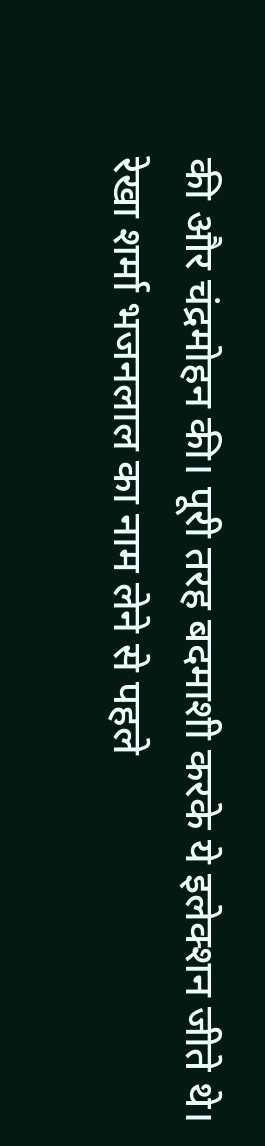की और चंद्रमोहन की। पूरी तरह बदमाशी करके ये इलेक्शन जीते थे। रेखा शर्मा भजनलाल का नाम लेने से पहले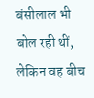बंसीलाल भी बोल रही थीं, लेकिन वह बीच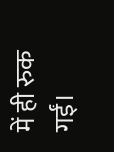में ही रुक गईं।